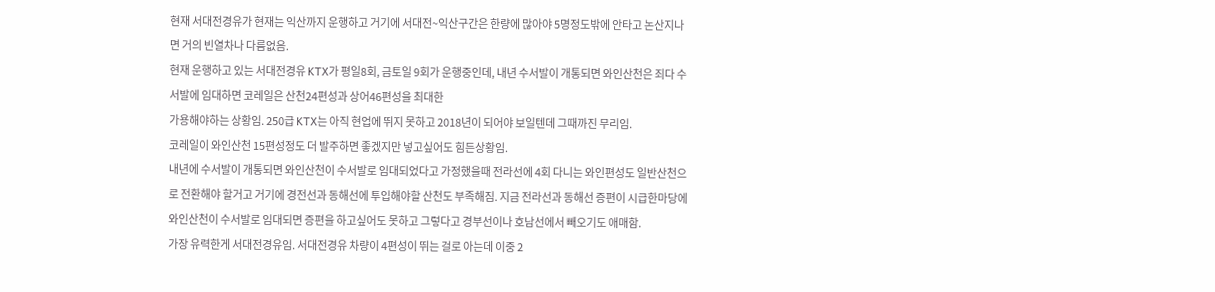현재 서대전경유가 현재는 익산까지 운행하고 거기에 서대전~익산구간은 한량에 많아야 5명정도밖에 안타고 논산지나면 거의 빈열차나 다름없음.
현재 운행하고 있는 서대전경유 KTX가 평일8회, 금토일 9회가 운행중인데, 내년 수서발이 개통되면 와인산천은 죄다 수서발에 임대하면 코레일은 산천24편성과 상어46편성을 최대한
가용해야하는 상황임. 250급 KTX는 아직 현업에 뛰지 못하고 2018년이 되어야 보일텐데 그때까진 무리임.
코레일이 와인산천 15편성정도 더 발주하면 좋겠지만 넣고싶어도 힘든상황임.
내년에 수서발이 개통되면 와인산천이 수서발로 임대되었다고 가정했을때 전라선에 4회 다니는 와인편성도 일반산천으로 전환해야 할거고 거기에 경전선과 동해선에 투입해야할 산천도 부족해짐. 지금 전라선과 동해선 증편이 시급한마당에 와인산천이 수서발로 임대되면 증편을 하고싶어도 못하고 그렇다고 경부선이나 호남선에서 빼오기도 애매함.
가장 유력한게 서대전경유임. 서대전경유 차량이 4편성이 뛰는 걸로 아는데 이중 2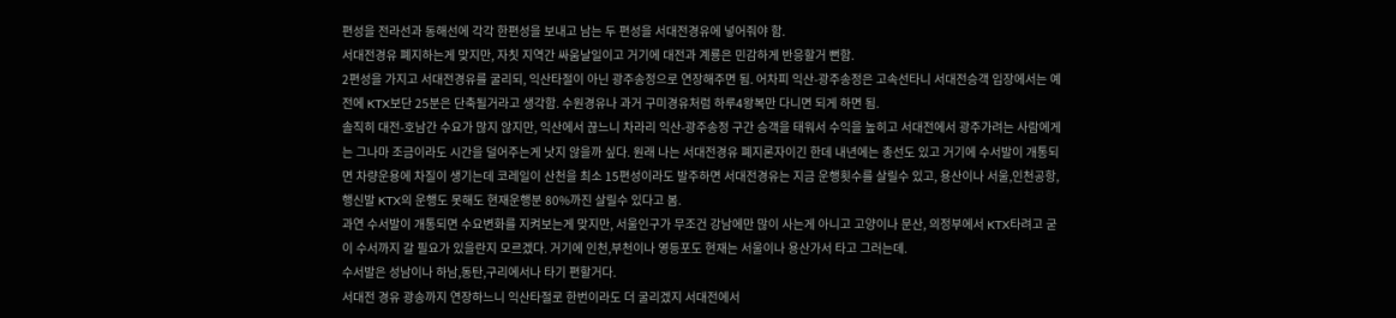편성을 전라선과 동해선에 각각 한편성을 보내고 남는 두 편성을 서대전경유에 넣어줘야 함.
서대전경유 폐지하는게 맞지만, 자칫 지역간 싸움날일이고 거기에 대전과 계룡은 민감하게 반응할거 뻔함.
2편성을 가지고 서대전경유를 굴리되, 익산타절이 아닌 광주송정으로 연장해주면 됨. 어차피 익산-광주송정은 고속선타니 서대전승객 입장에서는 예전에 KTX보단 25분은 단축될거라고 생각함. 수원경유나 과거 구미경유처럼 하루4왕복만 다니면 되게 하면 됨.
솔직히 대전-호남간 수요가 많지 않지만, 익산에서 끊느니 차라리 익산-광주송정 구간 승객을 태워서 수익을 높히고 서대전에서 광주가려는 사람에게는 그나마 조금이라도 시간을 덜어주는게 낫지 않을까 싶다. 원래 나는 서대전경유 폐지론자이긴 한데 내년에는 총선도 있고 거기에 수서발이 개통되면 차량운용에 차질이 생기는데 코레일이 산천을 최소 15편성이라도 발주하면 서대전경유는 지금 운행횟수를 살릴수 있고, 용산이나 서울,인천공항,행신발 KTX의 운행도 못해도 현재운행분 80%까진 살릴수 있다고 봄.
과연 수서발이 개통되면 수요변화를 지켜보는게 맞지만, 서울인구가 무조건 강남에만 많이 사는게 아니고 고양이나 문산, 의정부에서 KTX타려고 굳이 수서까지 갈 필요가 있을란지 모르겠다. 거기에 인천,부천이나 영등포도 현재는 서울이나 용산가서 타고 그러는데.
수서발은 성남이나 하남,동탄,구리에서나 타기 편할거다.
서대전 경유 광송까지 연장하느니 익산타절로 한번이라도 더 굴리겠지 서대전에서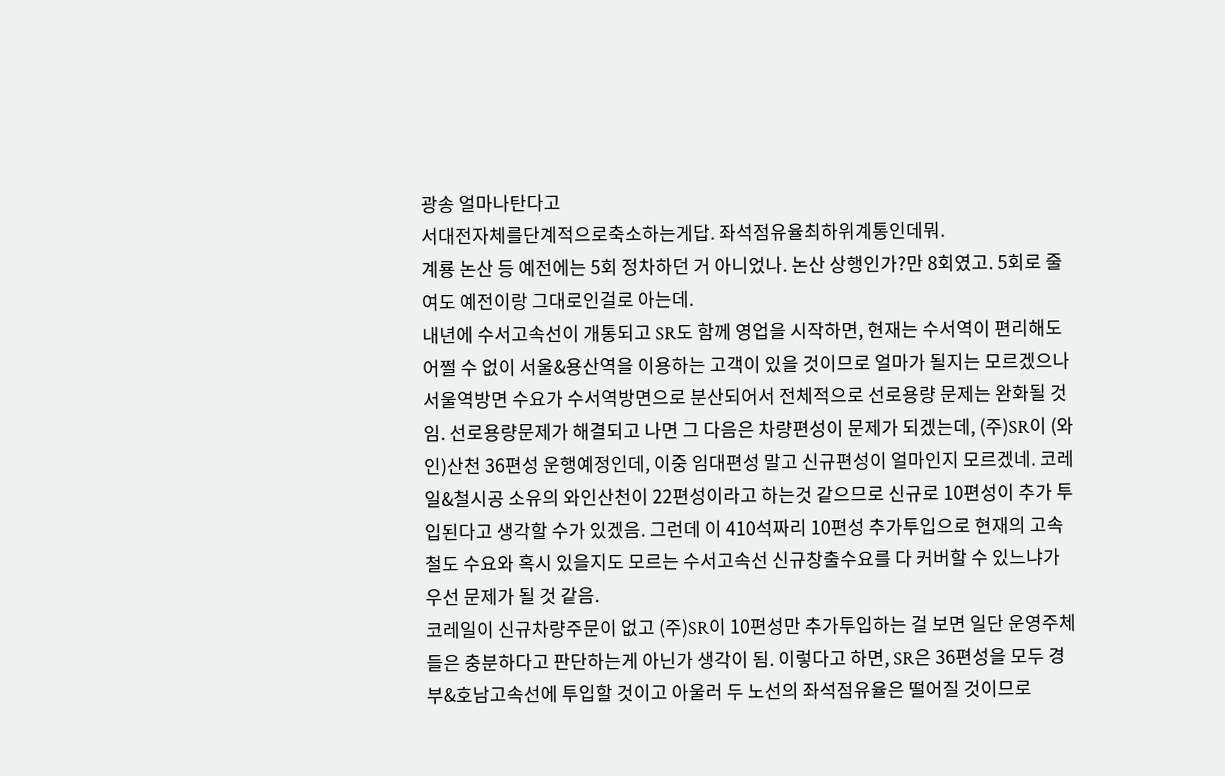광송 얼마나탄다고
서대전자체를단계적으로축소하는게답. 좌석점유율최하위계통인데뭐.
계룡 논산 등 예전에는 5회 정차하던 거 아니었나. 논산 상행인가?만 8회였고. 5회로 줄여도 예전이랑 그대로인걸로 아는데.
내년에 수서고속선이 개통되고 SR도 함께 영업을 시작하면, 현재는 수서역이 편리해도 어쩔 수 없이 서울&용산역을 이용하는 고객이 있을 것이므로 얼마가 될지는 모르겠으나 서울역방면 수요가 수서역방면으로 분산되어서 전체적으로 선로용량 문제는 완화될 것임. 선로용량문제가 해결되고 나면 그 다음은 차량편성이 문제가 되겠는데, (주)SR이 (와인)산천 36편성 운행예정인데, 이중 임대편성 말고 신규편성이 얼마인지 모르겠네. 코레일&철시공 소유의 와인산천이 22편성이라고 하는것 같으므로 신규로 10편성이 추가 투입된다고 생각할 수가 있겠음. 그런데 이 410석짜리 10편성 추가투입으로 현재의 고속철도 수요와 혹시 있을지도 모르는 수서고속선 신규창출수요를 다 커버할 수 있느냐가 우선 문제가 될 것 같음.
코레일이 신규차량주문이 없고 (주)SR이 10편성만 추가투입하는 걸 보면 일단 운영주체들은 충분하다고 판단하는게 아닌가 생각이 됨. 이렇다고 하면, SR은 36편성을 모두 경부&호남고속선에 투입할 것이고 아울러 두 노선의 좌석점유율은 떨어질 것이므로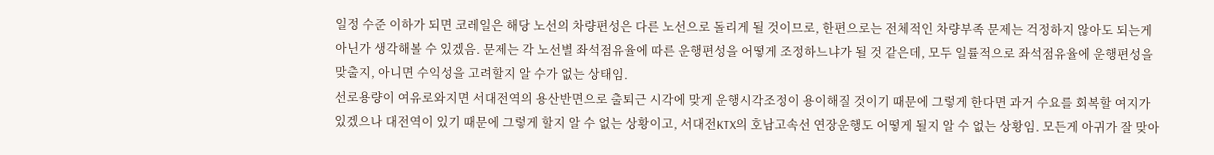일정 수준 이하가 되면 코레일은 해당 노선의 차량편성은 다른 노선으로 돌리게 될 것이므로, 한편으로는 전체적인 차량부족 문제는 걱정하지 않아도 되는게 아닌가 생각해볼 수 있겠음. 문제는 각 노선별 좌석점유율에 따른 운행편성을 어떻게 조정하느냐가 될 것 같은데, 모두 일률적으로 좌석점유율에 운행편성을 맞출지, 아니면 수익성을 고려할지 알 수가 없는 상태임.
선로용량이 여유로와지면 서대전역의 용산반면으로 출퇴근 시각에 맞게 운행시각조정이 용이해질 것이기 때문에 그렇게 한다면 과거 수요를 회복할 여지가 있겠으나 대전역이 있기 때문에 그렇게 할지 알 수 없는 상황이고, 서대전KTX의 호남고속선 연장운행도 어떻게 될지 알 수 없는 상황임. 모든게 아귀가 잘 맞아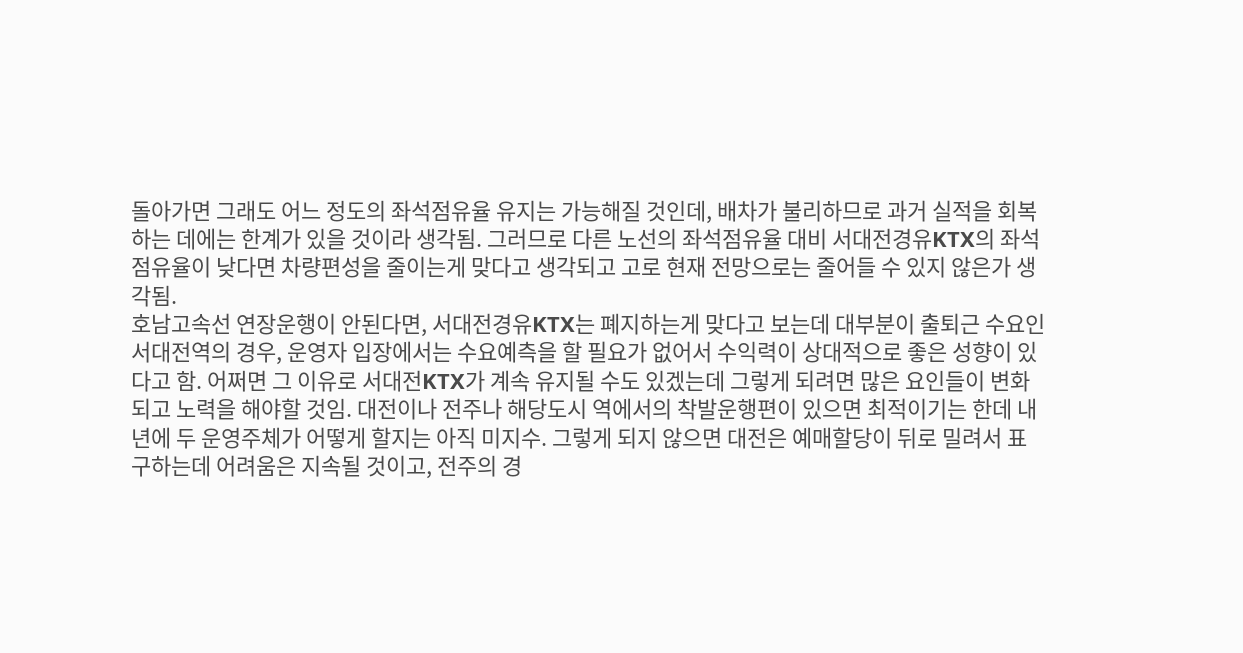돌아가면 그래도 어느 정도의 좌석점유율 유지는 가능해질 것인데, 배차가 불리하므로 과거 실적을 회복하는 데에는 한계가 있을 것이라 생각됨. 그러므로 다른 노선의 좌석점유율 대비 서대전경유KTX의 좌석점유율이 낮다면 차량편성을 줄이는게 맞다고 생각되고 고로 현재 전망으로는 줄어들 수 있지 않은가 생각됨.
호남고속선 연장운행이 안된다면, 서대전경유KTX는 폐지하는게 맞다고 보는데 대부분이 출퇴근 수요인 서대전역의 경우, 운영자 입장에서는 수요예측을 할 필요가 없어서 수익력이 상대적으로 좋은 성향이 있다고 함. 어쩌면 그 이유로 서대전KTX가 계속 유지될 수도 있겠는데 그렇게 되려면 많은 요인들이 변화되고 노력을 해야할 것임. 대전이나 전주나 해당도시 역에서의 착발운행편이 있으면 최적이기는 한데 내년에 두 운영주체가 어떻게 할지는 아직 미지수. 그렇게 되지 않으면 대전은 예매할당이 뒤로 밀려서 표구하는데 어려움은 지속될 것이고, 전주의 경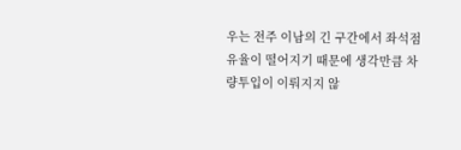우는 전주 이남의 긴 구간에서 좌석점유율이 떨어지기 때문에 생각만큼 차량투입이 이뤄지지 않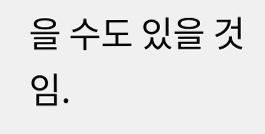을 수도 있을 것임.